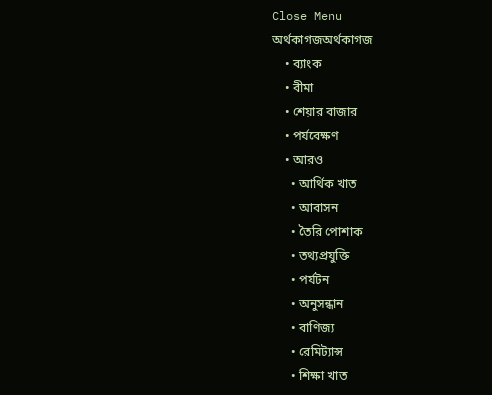Close Menu
অর্থকাগজঅর্থকাগজ
    • ব্যাংক
    • বীমা
    • শেয়ার বাজার
    • পর্যবেক্ষণ
    • আরও
      • আর্থিক খাত
      • আবাসন
      • তৈরি পোশাক
      • তথ্যপ্রযুক্তি
      • পর্যটন
      • অনুসন্ধান
      • বাণিজ্য
      • রেমিট্যান্স
      • শিক্ষা খাত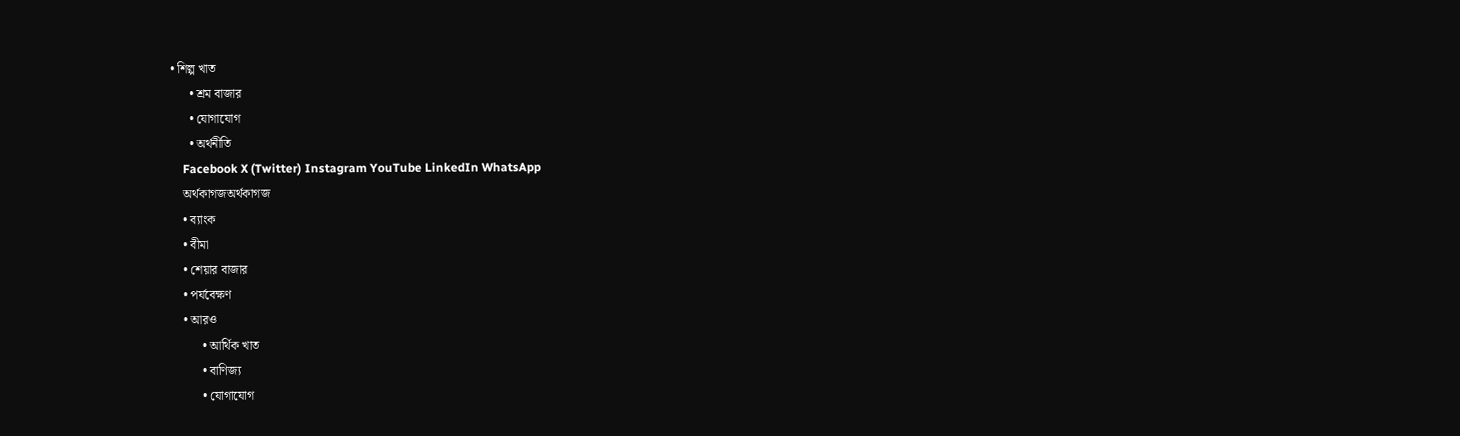• শিল্প খাত
      • শ্রম বাজার
      • যোগাযোগ
      • অর্থনীতি
    Facebook X (Twitter) Instagram YouTube LinkedIn WhatsApp
    অর্থকাগজঅর্থকাগজ
    • ব্যাংক
    • বীমা
    • শেয়ার বাজার
    • পর্যবেক্ষণ
    • আরও
          • আর্থিক খাত
          • বাণিজ্য
          • যোগাযোগ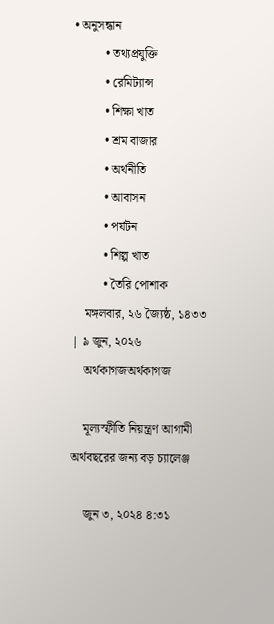• অনুসন্ধান
          • তথ্যপ্রযুক্তি
          • রেমিট্যান্স
          • শিক্ষা খাত
          • শ্রম বাজার
          • অর্থনীতি
          • আবাসন
          • পর্যটন
          • শিল্প খাত
          • তৈরি পোশাক
    মঙ্গলবার, ২৬ জ্যৈষ্ঠ, ১৪৩৩ | ৯ জুন, ২০২৬
    অর্থকাগজঅর্থকাগজ

    মূল্যস্ফীতি নিয়ন্ত্রণ আগামী অর্থবছরের জন্য বড় চ্যালেঞ্জ

    জুন ৩, ২০২৪ ৪:৩১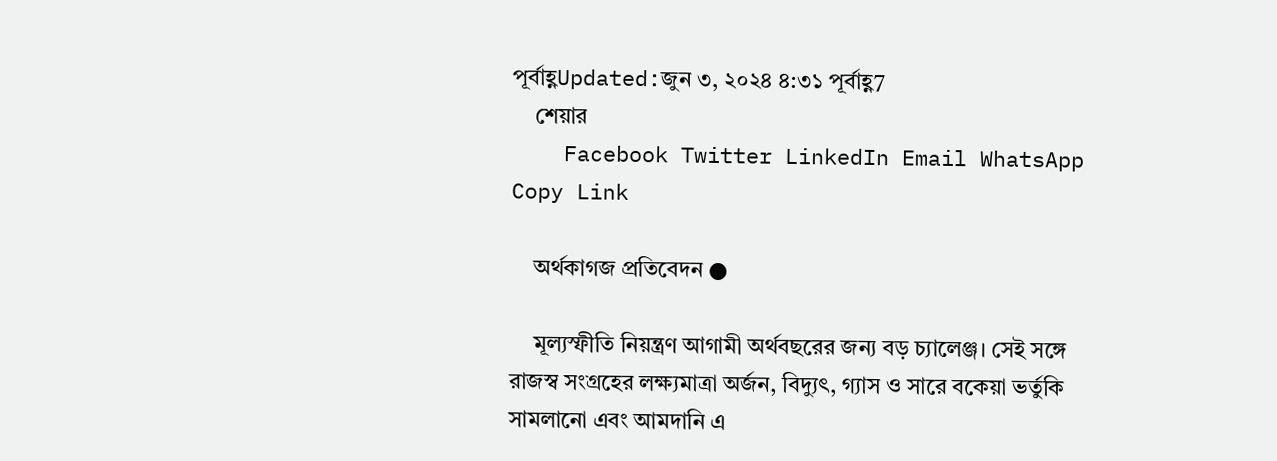পূর্বাহ্ণUpdated:জুন ৩, ২০২৪ ৪:৩১ পূর্বাহ্ণ7
    শেয়ার
    Facebook Twitter LinkedIn Email WhatsApp Copy Link

    অর্থকাগজ প্রতিবেদন ●

    মূল্যস্ফীতি নিয়ন্ত্রণ আগামী অর্থবছরের জন্য বড় চ্যালেঞ্জ। সেই সঙ্গে রাজস্ব সংগ্রহের লক্ষ্যমাত্রা অর্জন, বিদ্যুৎ, গ্যাস ও সারে বকেয়া ভর্তুকি সামলানো এবং আমদানি এ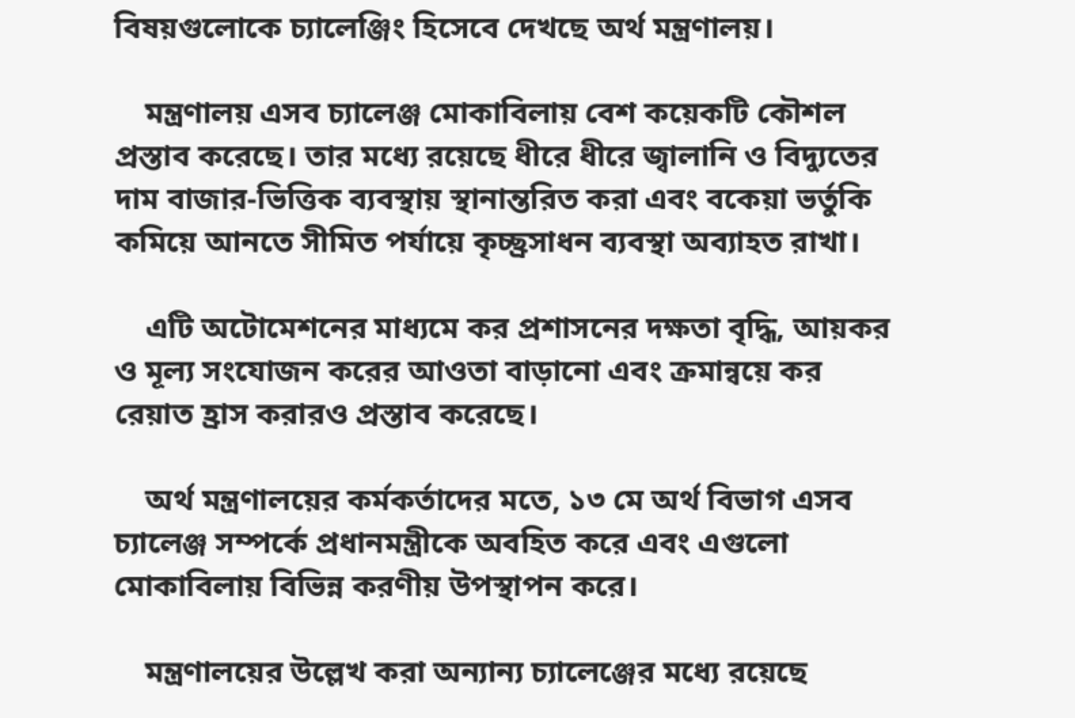বিষয়গুলোকে চ্যালেঞ্জিং হিসেবে দেখছে অর্থ মন্ত্রণালয়।

    মন্ত্রণালয় এসব চ্যালেঞ্জ মোকাবিলায় বেশ কয়েকটি কৌশল প্রস্তাব করেছে। তার মধ্যে রয়েছে ধীরে ধীরে জ্বালানি ও বিদ্যুতের দাম বাজার-ভিত্তিক ব্যবস্থায় স্থানান্তরিত করা এবং বকেয়া ভর্তুকি কমিয়ে আনতে সীমিত পর্যায়ে কৃচ্ছ্রসাধন ব্যবস্থা অব্যাহত রাখা।

    এটি অটোমেশনের মাধ্যমে কর প্রশাসনের দক্ষতা বৃদ্ধি, আয়কর ও মূল্য সংযোজন করের আওতা বাড়ানো এবং ক্রমান্বয়ে কর রেয়াত হ্রাস করারও প্রস্তাব করেছে।

    অর্থ মন্ত্রণালয়ের কর্মকর্তাদের মতে, ১৩ মে অর্থ বিভাগ এসব চ্যালেঞ্জ সম্পর্কে প্রধানমন্ত্রীকে অবহিত করে এবং এগুলো মোকাবিলায় বিভিন্ন করণীয় উপস্থাপন করে।

    মন্ত্রণালয়ের উল্লেখ করা অন্যান্য চ্যালেঞ্জের মধ্যে রয়েছে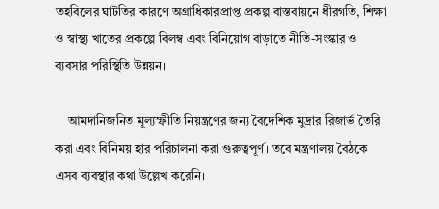তহবিলের ঘাটতির কারণে অগ্রাধিকারপ্রাপ্ত প্রকল্প বাস্তবায়নে ধীরগতি, শিক্ষা ও স্বাস্থ্য খাতের প্রকল্পে বিলম্ব এবং বিনিয়োগ বাড়াতে নীতি-সংস্কার ও ব্যবসার পরিস্থিতি উন্নয়ন।

    আমদানিজনিত মূল্যস্ফীতি নিয়ন্ত্রণের জন্য বৈদেশিক মুদ্রার রিজার্ভ তৈরি করা এবং বিনিময় হার পরিচালনা করা গুরুত্বপূর্ণ। তবে মন্ত্রণালয় বৈঠকে এসব ব্যবস্থার কথা উল্লেখ করেনি।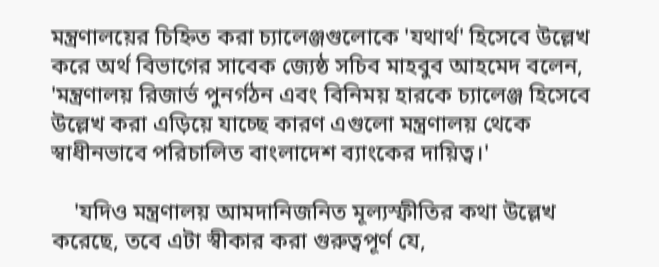মন্ত্রণালয়ের চিহ্নিত করা চ্যালেঞ্জগুলোকে 'যথার্থ' হিসেবে উল্লেখ করে অর্থ বিভাগের সাবেক জ্যেষ্ঠ সচিব মাহবুব আহমেদ বলেন, 'মন্ত্রণালয় রিজার্ভ পুনর্গঠন এবং বিনিময় হারকে চ্যালেঞ্জ হিসেবে উল্লেখ করা এড়িয়ে যাচ্ছে কারণ এগুলো মন্ত্রণালয় থেকে স্বাধীনভাবে পরিচালিত বাংলাদেশ ব্যাংকের দায়িত্ব।'

    'যদিও মন্ত্রণালয় আমদানিজনিত মূল্যস্ফীতির কথা উল্লেখ করেছে, তবে এটা স্বীকার করা গুরুত্বপূর্ণ যে,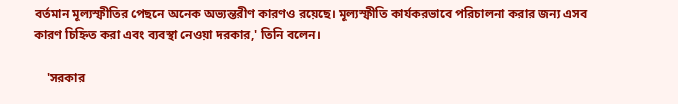বর্তমান মূল্যস্ফীতির পেছনে অনেক অভ্যন্তরীণ কারণও রয়েছে। মূল্যস্ফীতি কার্যকরভাবে পরিচালনা করার জন্য এসব কারণ চিহ্নিত করা এবং ব্যবস্থা নেওয়া দরকার,' তিনি বলেন।

    'সরকার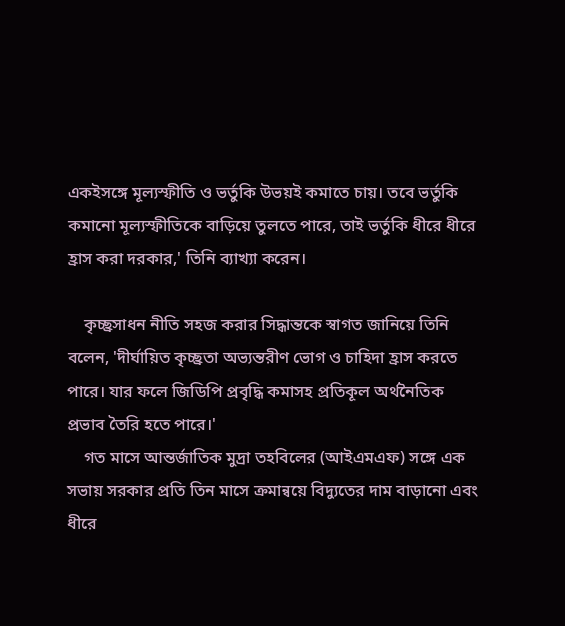একইসঙ্গে মূল্যস্ফীতি ও ভর্তুকি উভয়ই কমাতে চায়। তবে ভর্তুকি কমানো মূল্যস্ফীতিকে বাড়িয়ে তুলতে পারে, তাই ভর্তুকি ধীরে ধীরে হ্রাস করা দরকার,' তিনি ব্যাখ্যা করেন।

    কৃচ্ছ্রসাধন নীতি সহজ করার সিদ্ধান্তকে স্বাগত জানিয়ে তিনি বলেন, 'দীর্ঘায়িত কৃচ্ছ্রতা অভ্যন্তরীণ ভোগ ও চাহিদা হ্রাস করতে পারে। যার ফলে জিডিপি প্রবৃদ্ধি কমাসহ প্রতিকূল অর্থনৈতিক প্রভাব তৈরি হতে পারে।'
    গত মাসে আন্তর্জাতিক মুদ্রা তহবিলের (আইএমএফ) সঙ্গে এক সভায় সরকার প্রতি তিন মাসে ক্রমান্বয়ে বিদ্যুতের দাম বাড়ানো এবং ধীরে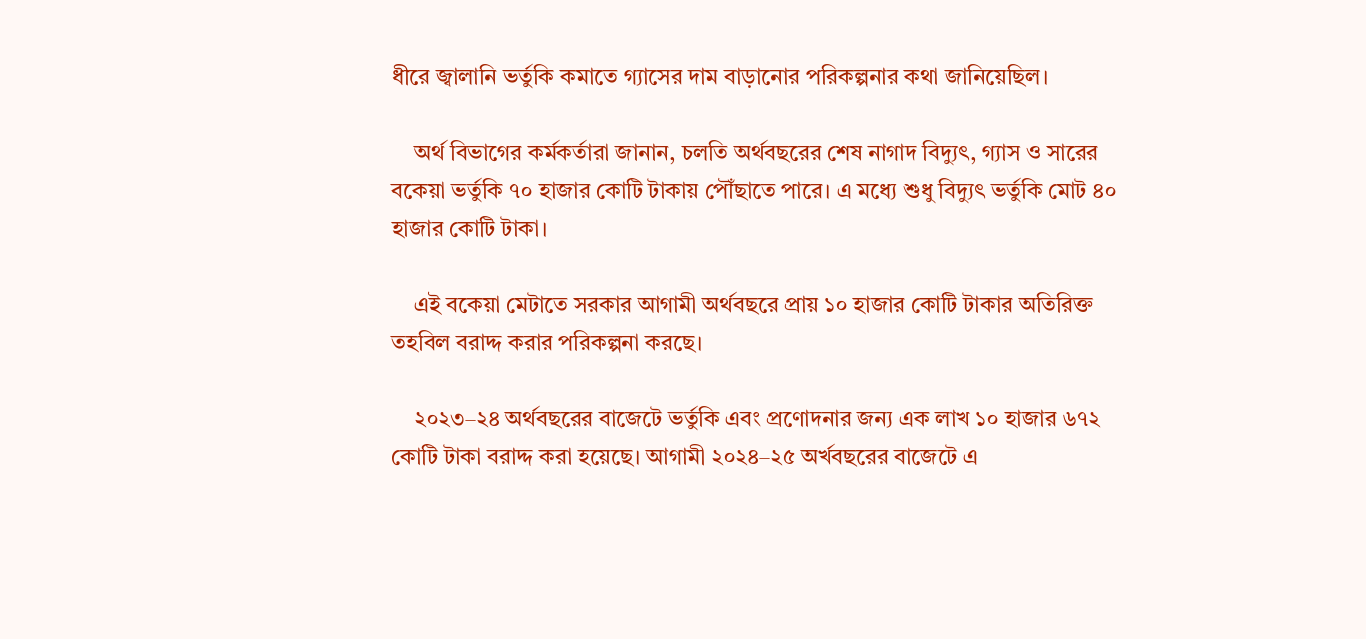ধীরে জ্বালানি ভর্তুকি কমাতে গ্যাসের দাম বাড়ানোর পরিকল্পনার কথা জানিয়েছিল।

    অর্থ বিভাগের কর্মকর্তারা জানান, চলতি অর্থবছরের শেষ নাগাদ বিদ্যুৎ, গ্যাস ও সারের বকেয়া ভর্তুকি ৭০ হাজার কোটি টাকায় পৌঁছাতে পারে। এ মধ্যে শুধু বিদ্যুৎ ভর্তুকি মোট ৪০ হাজার কোটি টাকা।

    এই বকেয়া মেটাতে সরকার আগামী অর্থবছরে প্রায় ১০ হাজার কোটি টাকার অতিরিক্ত তহবিল বরাদ্দ করার পরিকল্পনা করছে।

    ২০২৩–২৪ অর্থবছরের বাজেটে ভর্তুকি এবং প্রণোদনার জন্য এক লাখ ১০ হাজার ৬৭২ কোটি টাকা বরাদ্দ করা হয়েছে। আগামী ২০২৪–২৫ অর্খবছরের বাজেটে এ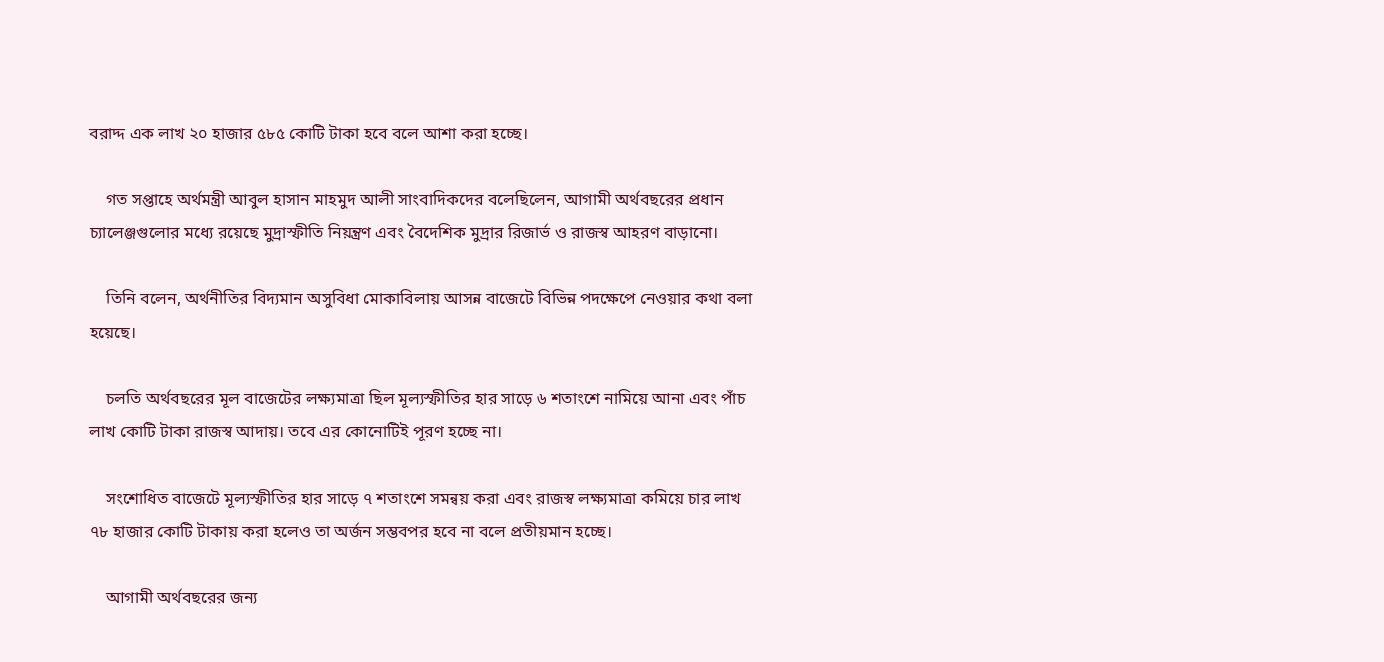বরাদ্দ এক লাখ ২০ হাজার ৫৮৫ কোটি টাকা হবে বলে আশা করা হচ্ছে।

    গত সপ্তাহে অর্থমন্ত্রী আবুল হাসান মাহমুদ আলী সাংবাদিকদের বলেছিলেন, আগামী অর্থবছরের প্রধান চ্যালেঞ্জগুলোর মধ্যে রয়েছে মুদ্রাস্ফীতি নিয়ন্ত্রণ এবং বৈদেশিক মুদ্রার রিজার্ভ ও রাজস্ব আহরণ বাড়ানো।

    তিনি বলেন, অর্থনীতির বিদ্যমান অসুবিধা মোকাবিলায় আসন্ন বাজেটে বিভিন্ন পদক্ষেপে নেওয়ার কথা বলা হয়েছে।

    চলতি অর্থবছরের মূল বাজেটের লক্ষ্যমাত্রা ছিল মূল্যস্ফীতির হার সাড়ে ৬ শতাংশে নামিয়ে আনা এবং পাঁচ লাখ কোটি টাকা রাজস্ব আদায়। তবে এর কোনোটিই পূরণ হচ্ছে না।

    সংশোধিত বাজেটে মূল্যস্ফীতির হার সাড়ে ৭ শতাংশে সমন্বয় করা এবং রাজস্ব লক্ষ্যমাত্রা কমিয়ে চার লাখ ৭৮ হাজার কোটি টাকায় করা হলেও তা অর্জন সম্ভবপর হবে না বলে প্রতীয়মান হচ্ছে।

    আগামী অর্থবছরের জন্য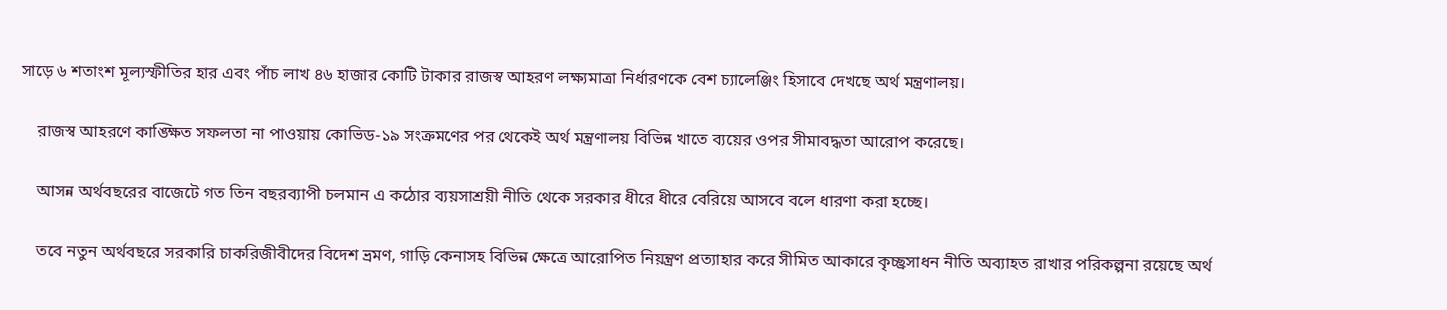সাড়ে ৬ শতাংশ মূল্যস্ফীতির হার এবং পাঁচ লাখ ৪৬ হাজার কোটি টাকার রাজস্ব আহরণ লক্ষ্যমাত্রা নির্ধারণকে বেশ চ্যালেঞ্জিং হিসাবে দেখছে অর্থ মন্ত্রণালয়।

    রাজস্ব আহরণে কাঙ্ক্ষিত সফলতা না পাওয়ায় কোভিড-১৯ সংক্রমণের পর থেকেই অর্থ মন্ত্রণালয় বিভিন্ন খাতে ব্যয়ের ওপর সীমাবদ্ধতা আরোপ করেছে।

    আসন্ন অর্থবছরের বাজেটে গত তিন বছরব্যাপী চলমান এ কঠোর ব্যয়সাশ্রয়ী নীতি থেকে সরকার ধীরে ধীরে বেরিয়ে আসবে বলে ধারণা করা হচ্ছে।

    তবে নতুন অর্থবছরে সরকারি চাকরিজীবীদের বিদেশ ভ্রমণ, গাড়ি কেনাসহ বিভিন্ন ক্ষেত্রে আরোপিত নিয়ন্ত্রণ প্রত্যাহার করে সীমিত আকারে কৃচ্ছ্রসাধন নীতি অব্যাহত রাখার পরিকল্পনা রয়েছে অর্থ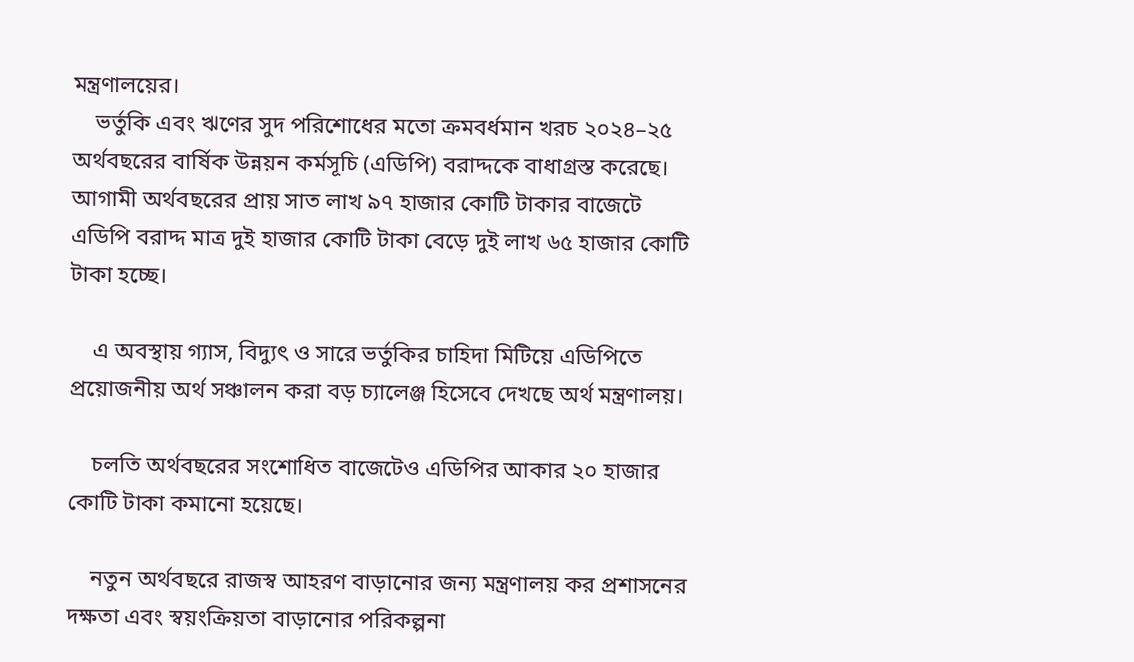মন্ত্রণালয়ের।
    ভর্তুকি এবং ঋণের সুদ পরিশোধের মতো ক্রমবর্ধমান খরচ ২০২৪–২৫ অর্থবছরের বার্ষিক উন্নয়ন কর্মসূচি (এডিপি) বরাদ্দকে বাধাগ্রস্ত করেছে। আগামী অর্থবছরের প্রায় সাত লাখ ৯৭ হাজার কোটি টাকার বাজেটে এডিপি বরাদ্দ মাত্র দুই হাজার কোটি টাকা বেড়ে দুই লাখ ৬৫ হাজার কোটি টাকা হচ্ছে।

    এ অবস্থায় গ্যাস, বিদ্যুৎ ও সারে ভর্তুকির চাহিদা মিটিয়ে এডিপিতে প্রয়োজনীয় অর্থ সঞ্চালন করা বড় চ্যালেঞ্জ হিসেবে দেখছে অর্থ মন্ত্রণালয়।

    চলতি অর্থবছরের সংশোধিত বাজেটেও এডিপির আকার ২০ হাজার কোটি টাকা কমানো হয়েছে।

    নতুন অর্থবছরে রাজস্ব আহরণ বাড়ানোর জন্য মন্ত্রণালয় কর প্রশাসনের দক্ষতা এবং স্বয়ংক্রিয়তা বাড়ানোর পরিকল্পনা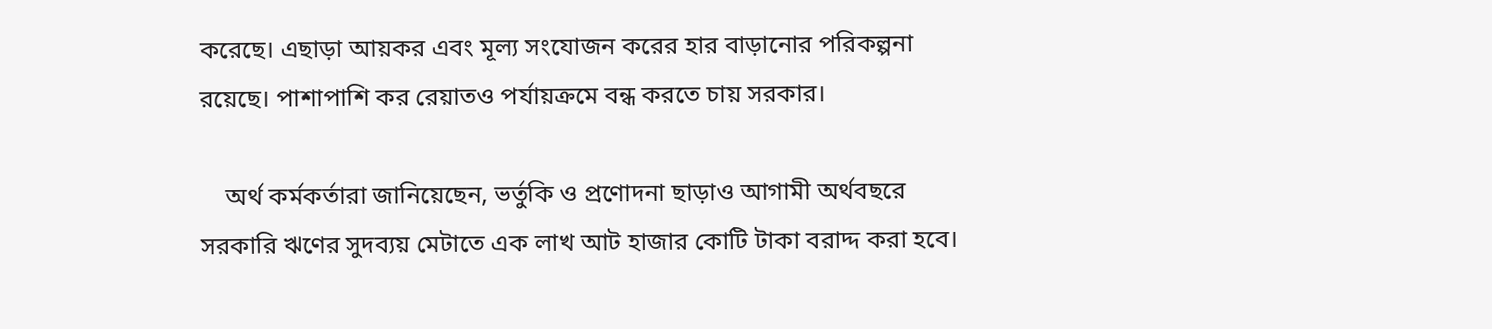করেছে। এছাড়া আয়কর এবং মূল্য সংযোজন করের হার বাড়ানোর পরিকল্পনা রয়েছে। পাশাপাশি কর রেয়াতও পর্যায়ক্রমে বন্ধ করতে চায় সরকার।

    অর্থ কর্মকর্তারা জানিয়েছেন, ভর্তুকি ও প্রণোদনা ছাড়াও আগামী অর্থবছরে সরকারি ঋণের সুদব্যয় মেটাতে এক লাখ আট হাজার কোটি টাকা বরাদ্দ করা হবে।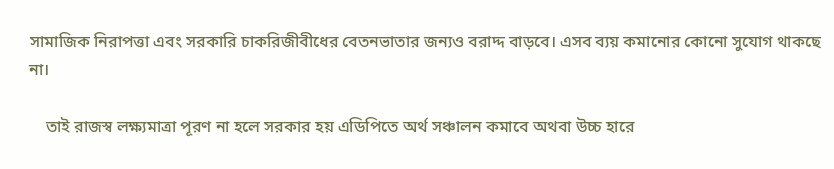সামাজিক নিরাপত্তা এবং সরকারি চাকরিজীবীধের বেতনভাতার জন্যও বরাদ্দ বাড়বে। এসব ব্যয় কমানোর কোনো সুযোগ থাকছে না।

    তাই রাজস্ব লক্ষ্যমাত্রা পূরণ না হলে সরকার হয় এডিপিতে অর্থ সঞ্চালন কমাবে অথবা উচ্চ হারে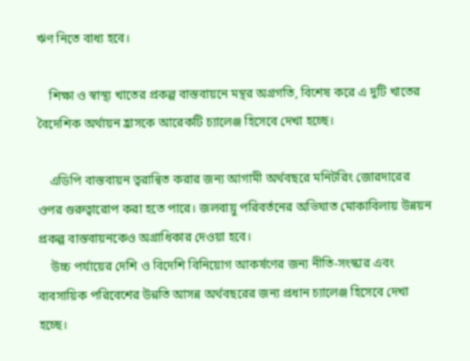ঋণ নিতে বাধ্য হবে।

    শিক্ষা ও স্বাস্থ্য খাতের প্রকল্প বাস্তবায়নে মন্থর অগ্রগতি, বিশেষ করে এ দুটি খাতের বৈদেশিক অর্থায়ন হ্রাসকে আরেকটি চ্যালেঞ্জ হিসেবে দেখা হচ্ছে।

    এডিপি বাস্তবায়ন ত্বরান্বিত করার জন্য আগামী অর্থবছরে মনিটরিং জোরদারের ওপর গুরুত্বারোপ করা হতে পারে। জলবায়ু পরিবর্তনের অভিঘাত মোকাবিলায় উন্নয়ন প্রকল্প বাস্তবায়নকেও অগ্রাধিকার দেওয়া হবে।
    উচ্চ পর্যায়ের দেশি ও বিদেশি বিনিয়োগ আকর্ষণের জন্য নীতি-সংস্কার এবং ব্যবসায়িক পরিবেশের উন্নতি আসন্ন অর্থবছরের জন্য প্রধান চ্যালেঞ্জ হিসেবে দেখা হচ্ছে।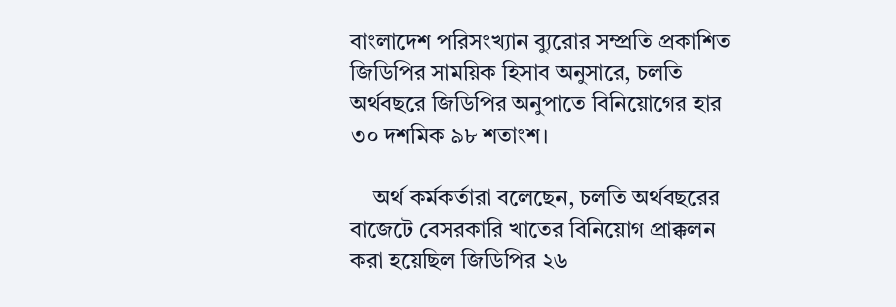বাংলাদেশ পরিসংখ্যান ব্যুরোর সম্প্রতি প্রকাশিত জিডিপির সাময়িক হিসাব অনুসারে, চলতি অর্থবছরে জিডিপির অনুপাতে বিনিয়োগের হার ৩০ দশমিক ৯৮ শতাংশ।

    অর্থ কর্মকর্তারা বলেছেন, চলতি অর্থবছরের বাজেটে বেসরকারি খাতের বিনিয়োগ প্রাক্কলন করা হয়েছিল জিডিপির ২৬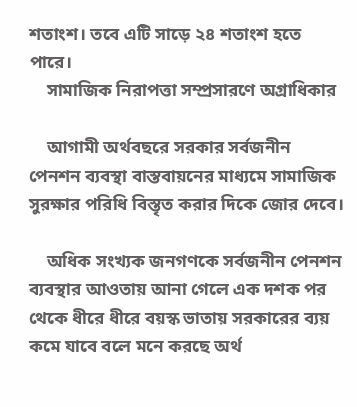শতাংশ। তবে এটি সাড়ে ২৪ শতাংশ হতে পারে।
    সামাজিক নিরাপত্তা সম্প্রসারণে অগ্রাধিকার

    আগামী অর্থবছরে সরকার সর্বজনীন পেনশন ব্যবস্থা বাস্তবায়নের মাধ্যমে সামাজিক সুরক্ষার পরিধি বিস্তৃত করার দিকে জোর দেবে।

    অধিক সংখ্যক জনগণকে সর্বজনীন পেনশন ব্যবস্থার আওতায় আনা গেলে এক দশক পর থেকে ধীরে ধীরে বয়স্ক ভাতায় সরকারের ব্যয় কমে যাবে বলে মনে করছে অর্থ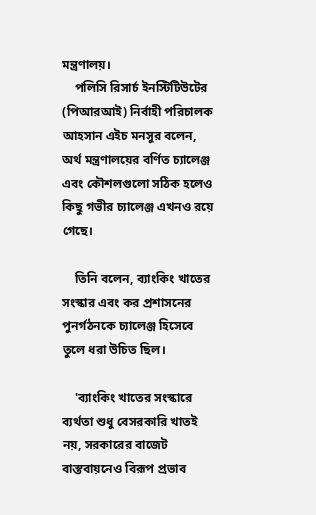মন্ত্রণালয়।
    পলিসি রিসার্চ ইনস্টিটিউটের (পিআরআই) নির্বাহী পরিচালক আহসান এইচ মনসুর বলেন, অর্থ মন্ত্রণালয়ের বর্ণিত চ্যালেঞ্জ এবং কৌশলগুলো সঠিক হলেও কিছু গভীর চ্যালেঞ্জ এখনও রয়ে গেছে।

    তিনি বলেন, ব্যাংকিং খাতের সংস্কার এবং কর প্রশাসনের পুনর্গঠনকে চ্যালেঞ্জ হিসেবে তুলে ধরা উচিত ছিল।

    'ব্যাংকিং খাতের সংস্কারে ব্যর্থতা শুধু বেসরকারি খাতই নয়, সরকারের বাজেট বাস্তবায়নেও বিরূপ প্রভাব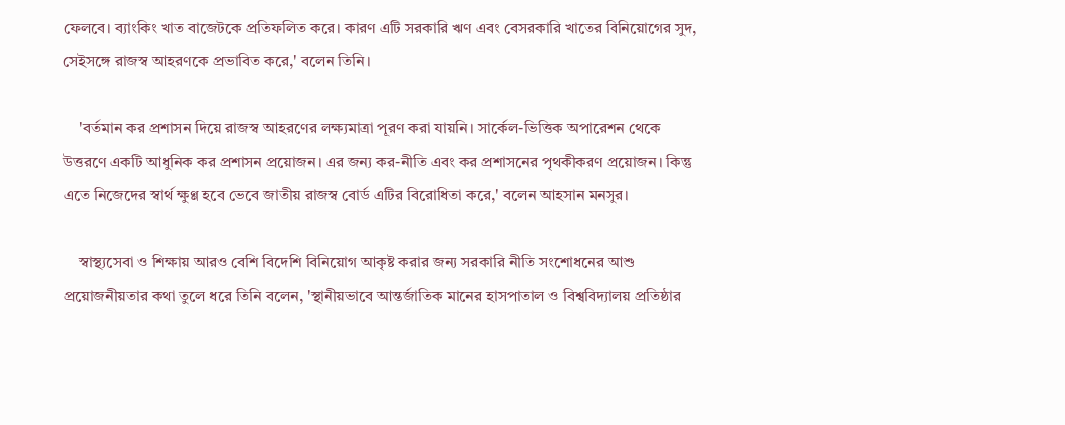ফেলবে। ব্যাংকিং খাত বাজেটকে প্রতিফলিত করে। কারণ এটি সরকারি ঋণ এবং বেসরকারি খাতের বিনিয়োগের সুদ, সেইসঙ্গে রাজস্ব আহরণকে প্রভাবিত করে,' বলেন তিনি।

    'বর্তমান কর প্রশাসন দিয়ে রাজস্ব আহরণের লক্ষ্যমাত্রা পূরণ করা যায়নি। সার্কেল-ভিত্তিক অপারেশন থেকে উত্তরণে একটি আধুনিক কর প্রশাসন প্রয়োজন। এর জন্য কর-নীতি এবং কর প্রশাসনের পৃথকীকরণ প্রয়োজন। কিন্তু এতে নিজেদের স্বার্থ ক্ষুণ্ণ হবে ভেবে জাতীয় রাজস্ব বোর্ড এটির বিরোধিতা করে,' বলেন আহসান মনসুর।

    স্বাস্থ্যসেবা ও শিক্ষায় আরও বেশি বিদেশি বিনিয়োগ আকৃষ্ট করার জন্য সরকারি নীতি সংশোধনের আশু প্রয়োজনীয়তার কথা তুলে ধরে তিনি বলেন, 'স্থানীয়ভাবে আন্তর্জাতিক মানের হাসপাতাল ও বিশ্ববিদ্যালয় প্রতিষ্ঠার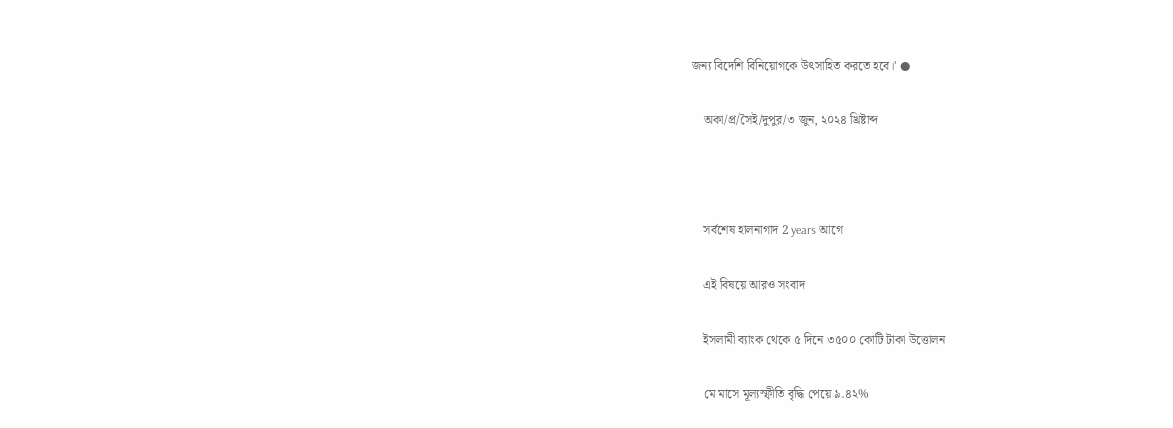জন্য বিদেশি বিনিয়োগকে উৎসাহিত করতে হবে।' ●

    অকা/প্র/সৈই/দুপুর/৩ জুন, ২০২৪ খ্রিষ্টাব্দ



    সর্বশেষ হালনাগাদ 2 years আগে

    এই বিষয়ে আরও সংবাদ

    ইসলামী ব্যাংক থেকে ৫ দিনে ৩৫০০ কোটি টাকা উত্তোলন

    মে মাসে মূল্যস্ফীতি বৃদ্ধি পেয়ে ৯.৪২%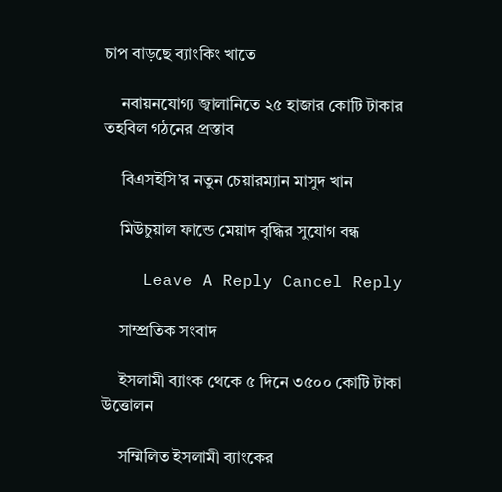চাপ বাড়ছে ব্যাংকিং খাতে

    নবায়নযোগ্য জ্বালানিতে ২৫ হাজার কোটি টাকার তহবিল গঠনের প্রস্তাব

    বিএসইসি’র নতুন চেয়ারম্যান মাসুদ খান

    মিউচুয়াল ফান্ডে মেয়াদ বৃদ্ধির সুযোগ বন্ধ

    Leave A Reply Cancel Reply

    সাম্প্রতিক সংবাদ

    ইসলামী ব্যাংক থেকে ৫ দিনে ৩৫০০ কোটি টাকা উত্তোলন

    সম্মিলিত ইসলামী ব্যাংকের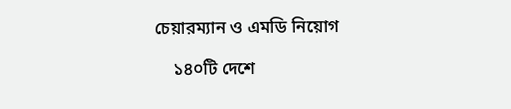চেয়ারম্যান ও এমডি নিয়োগ

    ১৪০টি দেশে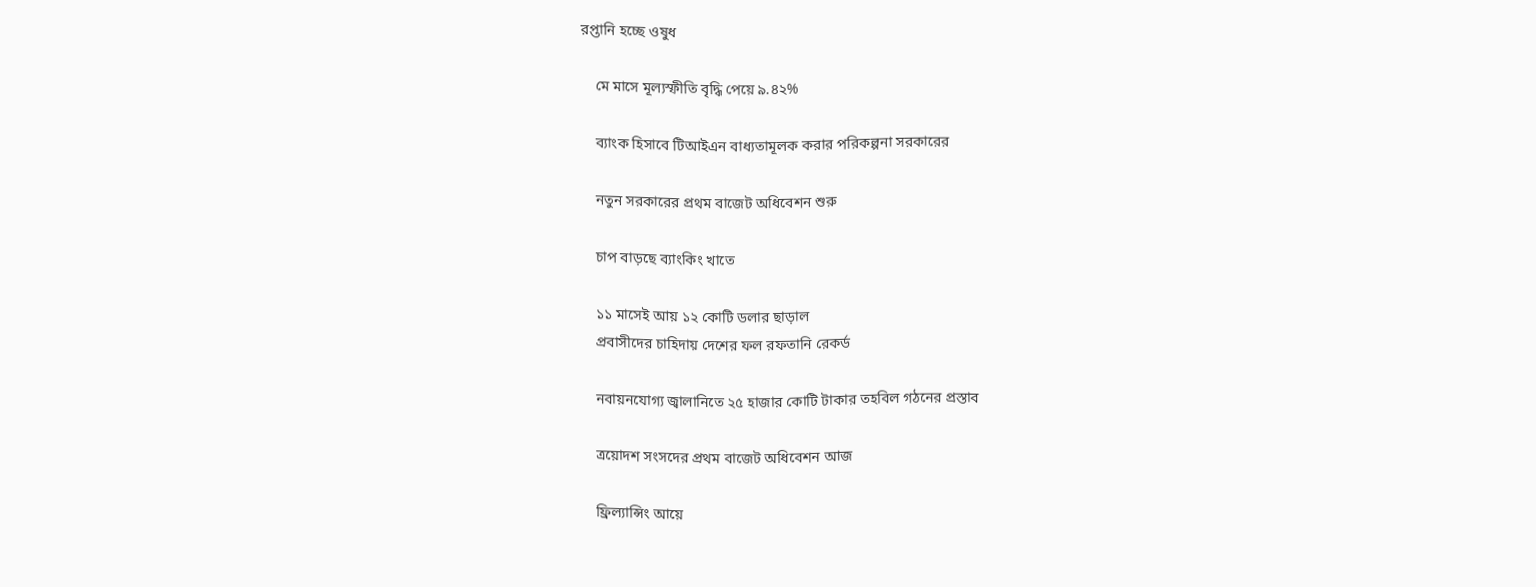রপ্তানি হচ্ছে ওষুধ

    মে মাসে মূল্যস্ফীতি বৃদ্ধি পেয়ে ৯.৪২%

    ব্যাংক হিসাবে টিআইএন বাধ্যতামূলক করার পরিকল্পনা সরকারের

    নতুন সরকারের প্রথম বাজেট অধিবেশন শুরু

    চাপ বাড়ছে ব্যাংকিং খাতে

    ১১ মাসেই আয় ১২ কোটি ডলার ছাড়াল
    প্রবাসীদের চাহিদায় দেশের ফল রফতানি রেকর্ড

    নবায়নযোগ্য জ্বালানিতে ২৫ হাজার কোটি টাকার তহবিল গঠনের প্রস্তাব

    ত্রয়োদশ সংসদের প্রথম বাজেট অধিবেশন আজ

    ফ্রিল্যান্সিং আয়ে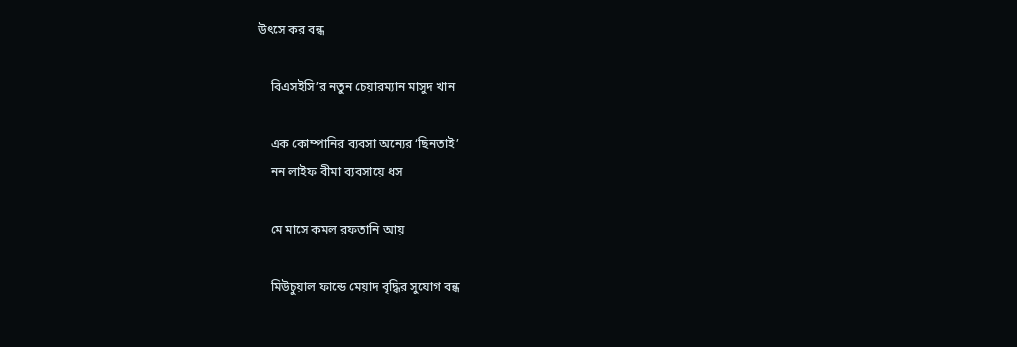উৎসে কর বন্ধ

    বিএসইসি’র নতুন চেয়ারম্যান মাসুদ খান

    এক কোম্পানির ব্যবসা অন্যের ‘ছিনতাই’
    নন লাইফ বীমা ব্যবসায়ে ধস

    মে মাসে কমল রফতানি আয়

    মিউচুয়াল ফান্ডে মেয়াদ বৃদ্ধির সুযোগ বন্ধ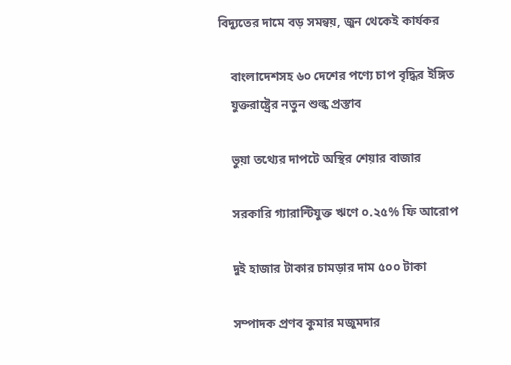বিদ্যুতের দামে বড় সমন্বয়, জুন থেকেই কার্যকর

    বাংলাদেশসহ ৬০ দেশের পণ্যে চাপ বৃদ্ধির ইঙ্গিত
    যুক্তরাষ্ট্রের নতুন শুল্ক প্রস্তাব

    ভুয়া তথ্যের দাপটে অস্থির শেয়ার বাজার

    সরকারি গ্যারান্টিযুক্ত ঋণে ০.২৫% ফি আরোপ

    দুই হাজার টাকার চামড়ার দাম ৫০০ টাকা

    সম্পাদক প্রণব কুমার মজুমদার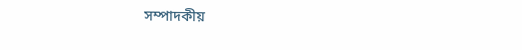সম্পাদকীয়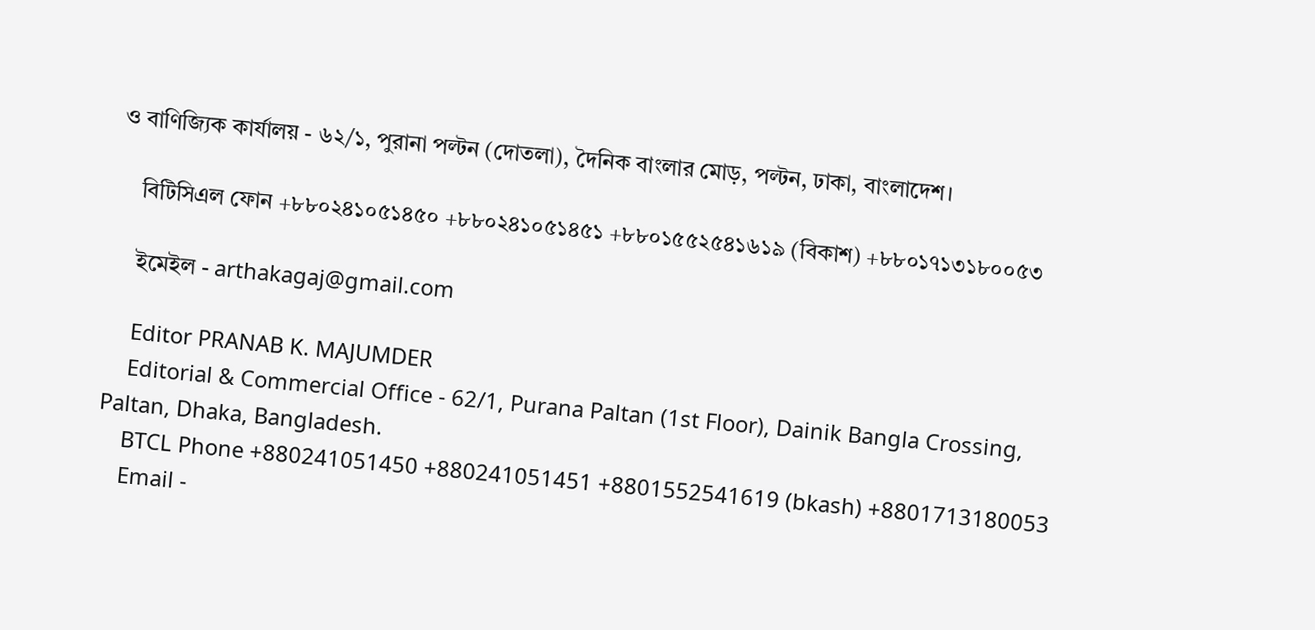ও বাণিজ্যিক কার্যালয় - ৬২/১, পুরানা পল্টন (দোতলা), দৈনিক বাংলার মোড়, পল্টন, ঢাকা, বাংলাদেশ।

    বিটিসিএল ফোন +৮৮০২৪১০৫১৪৫০ +৮৮০২৪১০৫১৪৫১ +৮৮০১৫৫২৫৪১৬১৯ (বিকাশ) +৮৮০১৭১৩১৮০০৫৩

    ইমেইল - arthakagaj@gmail.com

    Editor PRANAB K. MAJUMDER
    Editorial & Commercial Office - 62/1, Purana Paltan (1st Floor), Dainik Bangla Crossing, Paltan, Dhaka, Bangladesh.
    BTCL Phone +880241051450 +880241051451 +8801552541619 (bkash) +8801713180053
    Email -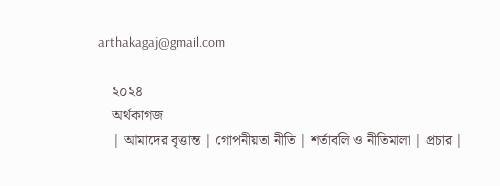arthakagaj@gmail.com

    ২০২৪
    অর্থকাগজ
    | আমাদের বৃত্তান্ত | গোপনীয়তা নীতি | শর্তাবলি ও নীতিমালা | প্রচার |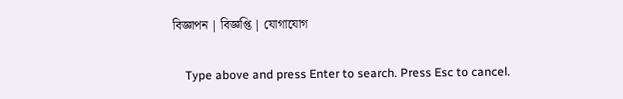বিজ্ঞাপন | বিজ্ঞপ্তি | যোগাযোগ

    Type above and press Enter to search. Press Esc to cancel.